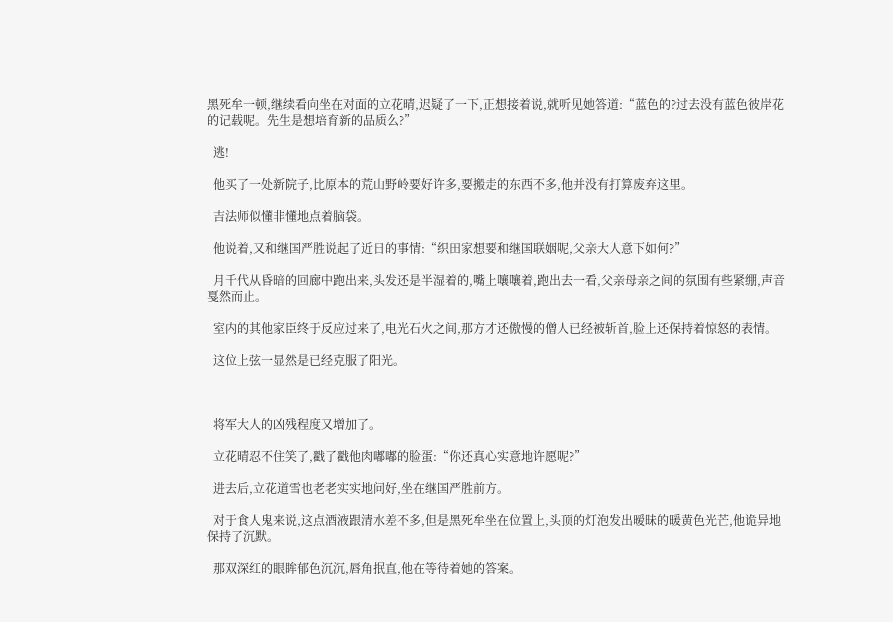黑死牟一顿,继续看向坐在对面的立花晴,迟疑了一下,正想接着说,就听见她答道:“蓝色的?过去没有蓝色彼岸花的记载呢。先生是想培育新的品质么?”

  逃!

  他买了一处新院子,比原本的荒山野岭要好许多,要搬走的东西不多,他并没有打算废弃这里。

  吉法师似懂非懂地点着脑袋。

  他说着,又和继国严胜说起了近日的事情:“织田家想要和继国联姻呢,父亲大人意下如何?”

  月千代从昏暗的回廊中跑出来,头发还是半湿着的,嘴上嚷嚷着,跑出去一看,父亲母亲之间的氛围有些紧绷,声音戛然而止。

  室内的其他家臣终于反应过来了,电光石火之间,那方才还傲慢的僧人已经被斩首,脸上还保持着惊怒的表情。

  这位上弦一显然是已经克服了阳光。



  将军大人的凶残程度又增加了。

  立花晴忍不住笑了,戳了戳他肉嘟嘟的脸蛋:“你还真心实意地许愿呢?”

  进去后,立花道雪也老老实实地问好,坐在继国严胜前方。

  对于食人鬼来说,这点酒液跟清水差不多,但是黑死牟坐在位置上,头顶的灯泡发出暧昧的暖黄色光芒,他诡异地保持了沉默。

  那双深红的眼眸郁色沉沉,唇角抿直,他在等待着她的答案。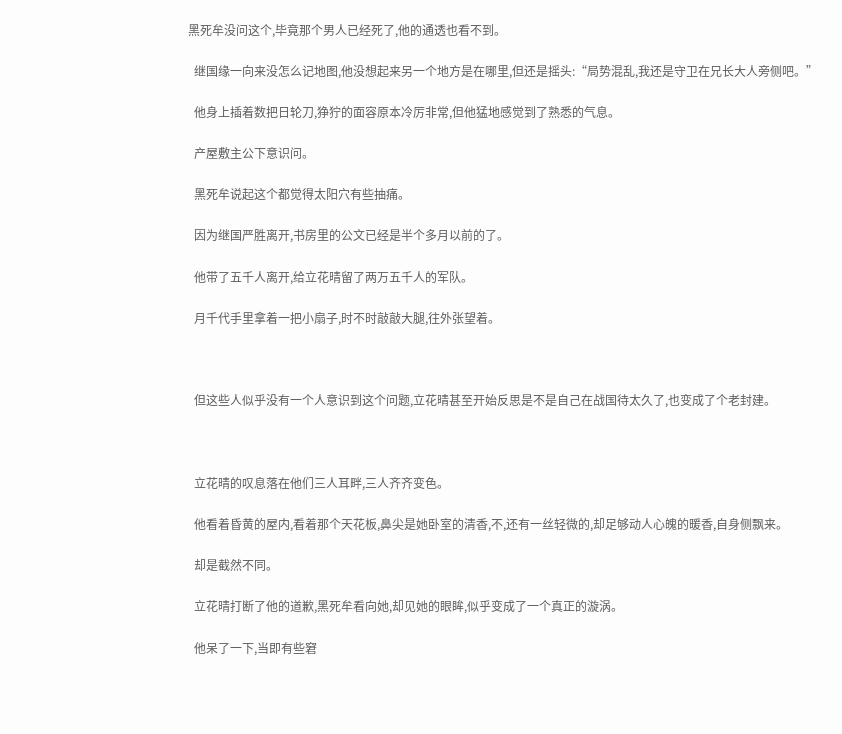黑死牟没问这个,毕竟那个男人已经死了,他的通透也看不到。

  继国缘一向来没怎么记地图,他没想起来另一个地方是在哪里,但还是摇头:“局势混乱,我还是守卫在兄长大人旁侧吧。”

  他身上插着数把日轮刀,狰狞的面容原本冷厉非常,但他猛地感觉到了熟悉的气息。

  产屋敷主公下意识问。

  黑死牟说起这个都觉得太阳穴有些抽痛。

  因为继国严胜离开,书房里的公文已经是半个多月以前的了。

  他带了五千人离开,给立花晴留了两万五千人的军队。

  月千代手里拿着一把小扇子,时不时敲敲大腿,往外张望着。



  但这些人似乎没有一个人意识到这个问题,立花晴甚至开始反思是不是自己在战国待太久了,也变成了个老封建。



  立花晴的叹息落在他们三人耳畔,三人齐齐变色。

  他看着昏黄的屋内,看着那个天花板,鼻尖是她卧室的清香,不,还有一丝轻微的,却足够动人心魄的暖香,自身侧飘来。

  却是截然不同。

  立花晴打断了他的道歉,黑死牟看向她,却见她的眼眸,似乎变成了一个真正的漩涡。

  他呆了一下,当即有些窘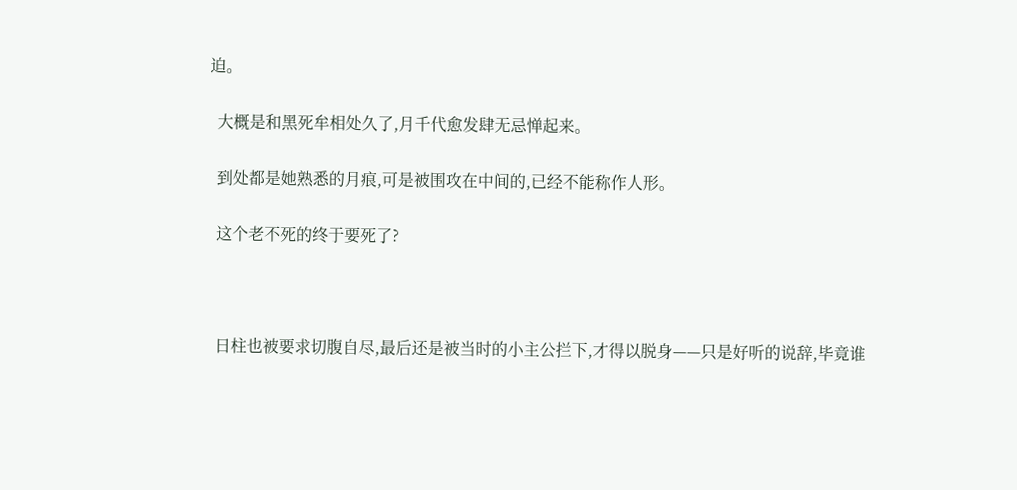迫。

  大概是和黑死牟相处久了,月千代愈发肆无忌惮起来。

  到处都是她熟悉的月痕,可是被围攻在中间的,已经不能称作人形。

  这个老不死的终于要死了?



  日柱也被要求切腹自尽,最后还是被当时的小主公拦下,才得以脱身——只是好听的说辞,毕竟谁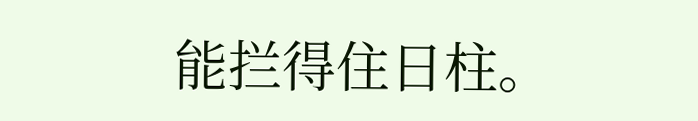能拦得住日柱。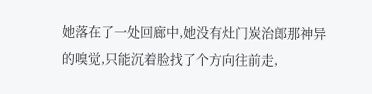她落在了一处回廊中,她没有灶门炭治郎那神异的嗅觉,只能沉着脸找了个方向往前走,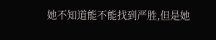她不知道能不能找到严胜,但是她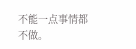不能一点事情都不做。